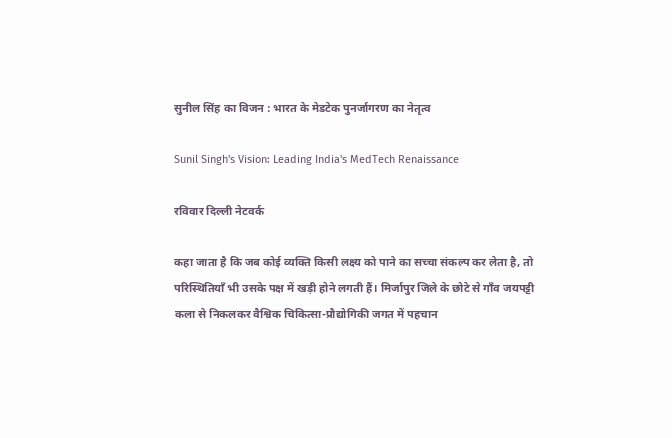सुनील सिंह का विजन : भारत के मेडटेक पुनर्जागरण का नेतृत्व

Sunil Singh's Vision: Leading India's MedTech Renaissance

रविवार दिल्ली नेटवर्क

कहा जाता है कि जब कोई व्यक्ति किसी लक्ष्य को पाने का सच्चा संकल्प कर लेता है, तो परिस्थितियाँ भी उसके पक्ष में खड़ी होने लगती हैं। मिर्जापुर जिले के छोटे से गाँव जयपट्टी कला से निकलकर वैश्विक चिकित्सा-प्रौद्योगिकी जगत में पहचान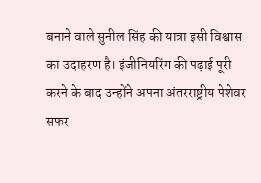बनाने वाले सुनील सिंह की यात्रा इसी विश्वास का उदाहरण है। इंजीनियरिंग की पढ़ाई पूरी करने के बाद उन्होंने अपना अंतरराष्ट्रीय पेशेवर सफर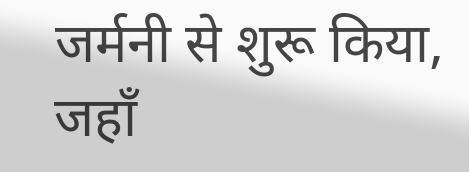जर्मनी से शुरू किया, जहाँ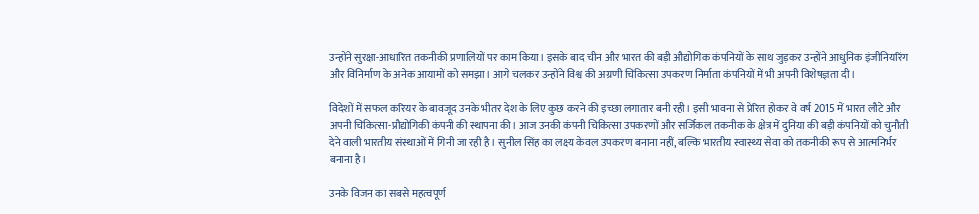उन्होंने सुरक्षा-आधारित तकनीकी प्रणालियों पर काम किया। इसके बाद चीन और भारत की बड़ी औद्योगिक कंपनियों के साथ जुड़कर उन्होंने आधुनिक इंजीनियरिंग और विनिर्माण के अनेक आयामों को समझा। आगे चलकर उन्होंने विश्व की अग्रणी चिकित्सा उपकरण निर्माता कंपनियों में भी अपनी विशेषज्ञता दी।

विदेशों में सफल करियर के बावजूद उनके भीतर देश के लिए कुछ करने की इच्छा लगातार बनी रही। इसी भावना से प्रेरित होकर वे वर्ष 2015 में भारत लौटे और अपनी चिकित्सा-प्रौद्योगिकी कंपनी की स्थापना की। आज उनकी कंपनी चिकित्सा उपकरणों और सर्जिकल तकनीक के क्षेत्र में दुनिया की बड़ी कंपनियों को चुनौती देने वाली भारतीय संस्थाओं में गिनी जा रही है। सुनील सिंह का लक्ष्य केवल उपकरण बनाना नहीं, बल्कि भारतीय स्वास्थ्य सेवा को तकनीकी रूप से आत्मनिर्भर बनाना है।

उनके विजन का सबसे महत्वपूर्ण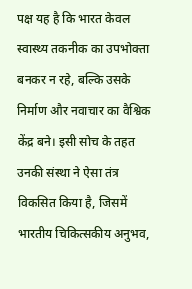पक्ष यह है कि भारत केवल स्वास्थ्य तकनीक का उपभोक्ता बनकर न रहे, बल्कि उसके निर्माण और नवाचार का वैश्विक केंद्र बने। इसी सोच के तहत उनकी संस्था ने ऐसा तंत्र विकसित किया है, जिसमें भारतीय चिकित्सकीय अनुभव,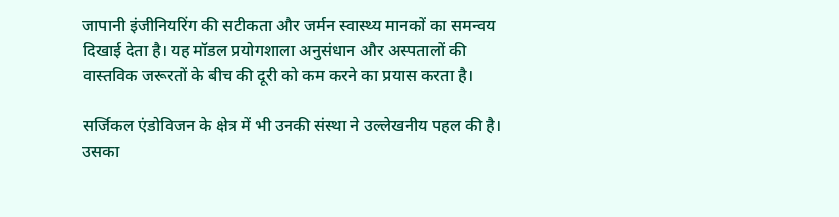जापानी इंजीनियरिंग की सटीकता और जर्मन स्वास्थ्य मानकों का समन्वय दिखाई देता है। यह मॉडल प्रयोगशाला अनुसंधान और अस्पतालों की वास्तविक जरूरतों के बीच की दूरी को कम करने का प्रयास करता है।

सर्जिकल एंडोविजन के क्षेत्र में भी उनकी संस्था ने उल्लेखनीय पहल की है। उसका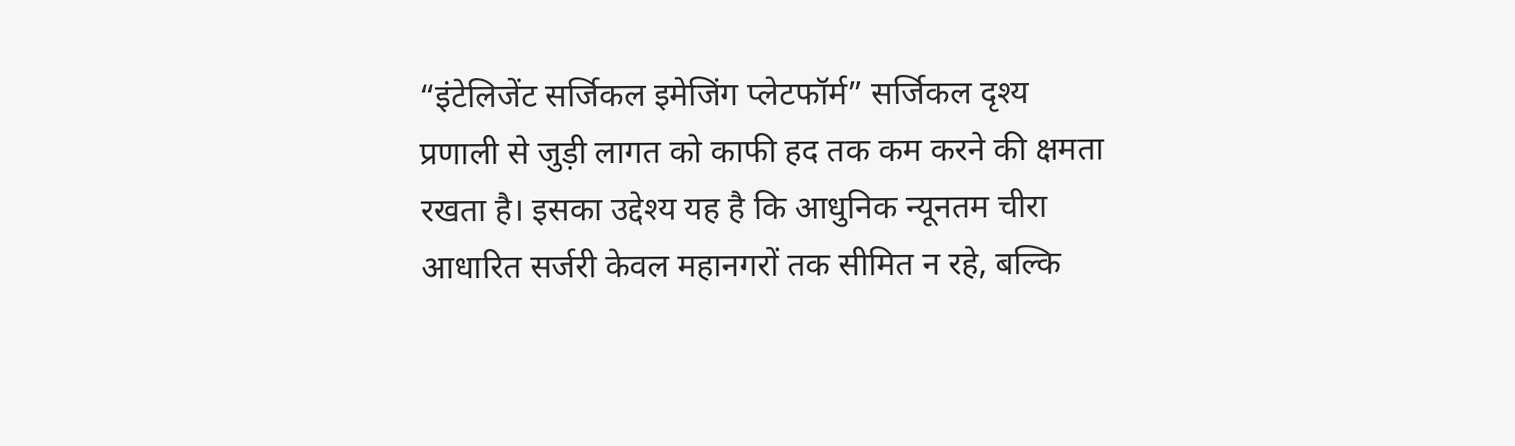“इंटेलिजेंट सर्जिकल इमेजिंग प्लेटफॉर्म” सर्जिकल दृश्य प्रणाली से जुड़ी लागत को काफी हद तक कम करने की क्षमता रखता है। इसका उद्देश्य यह है कि आधुनिक न्यूनतम चीरा आधारित सर्जरी केवल महानगरों तक सीमित न रहे, बल्कि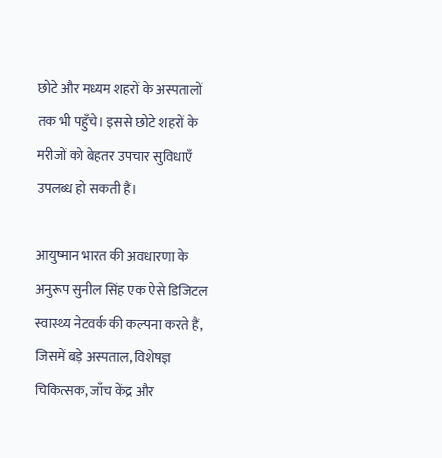छोटे और मध्यम शहरों के अस्पतालों तक भी पहुँचे। इससे छोटे शहरों के मरीजों को बेहतर उपचार सुविधाएँ उपलब्ध हो सकती हैं।

आयुष्मान भारत की अवधारणा के अनुरूप सुनील सिंह एक ऐसे डिजिटल स्वास्थ्य नेटवर्क की कल्पना करते हैं, जिसमें बड़े अस्पताल, विशेषज्ञ चिकित्सक, जाँच केंद्र और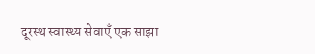दूरस्थ स्वास्थ्य सेवाएँ एक साझा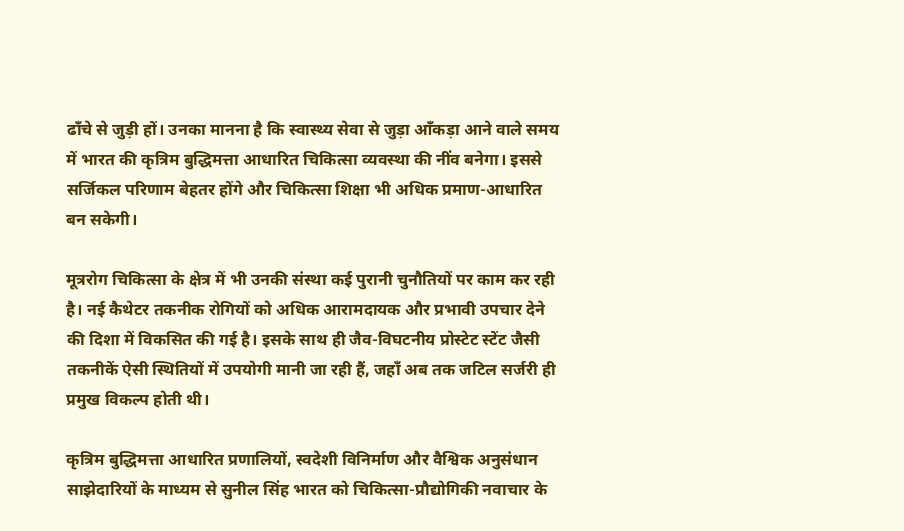ढाँचे से जुड़ी हों। उनका मानना है कि स्वास्थ्य सेवा से जुड़ा आँकड़ा आने वाले समय में भारत की कृत्रिम बुद्धिमत्ता आधारित चिकित्सा व्यवस्था की नींव बनेगा। इससे सर्जिकल परिणाम बेहतर होंगे और चिकित्सा शिक्षा भी अधिक प्रमाण-आधारित बन सकेगी।

मूत्ररोग चिकित्सा के क्षेत्र में भी उनकी संस्था कई पुरानी चुनौतियों पर काम कर रही है। नई कैथेटर तकनीक रोगियों को अधिक आरामदायक और प्रभावी उपचार देने की दिशा में विकसित की गई है। इसके साथ ही जैव-विघटनीय प्रोस्टेट स्टेंट जैसी तकनीकें ऐसी स्थितियों में उपयोगी मानी जा रही हैं, जहाँ अब तक जटिल सर्जरी ही प्रमुख विकल्प होती थी।

कृत्रिम बुद्धिमत्ता आधारित प्रणालियों, स्वदेशी विनिर्माण और वैश्विक अनुसंधान साझेदारियों के माध्यम से सुनील सिंह भारत को चिकित्सा-प्रौद्योगिकी नवाचार के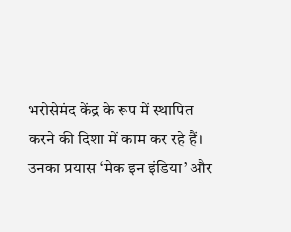भरोसेमंद केंद्र के रूप में स्थापित करने की दिशा में काम कर रहे हैं। उनका प्रयास ‘मेक इन इंडिया’ और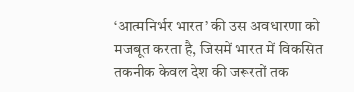‘आत्मनिर्भर भारत’ की उस अवधारणा को मजबूत करता है, जिसमें भारत में विकसित तकनीक केवल देश की जरूरतों तक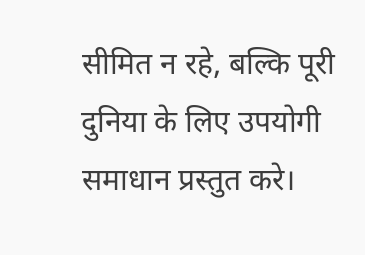सीमित न रहे, बल्कि पूरी दुनिया के लिए उपयोगी समाधान प्रस्तुत करे।